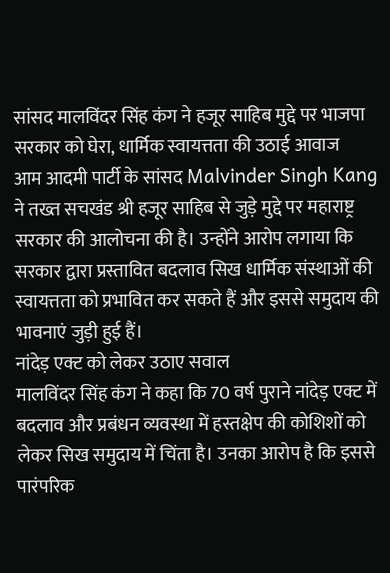सांसद मालविंदर सिंह कंग ने हजूर साहिब मुद्दे पर भाजपा सरकार को घेरा, धार्मिक स्वायत्तता की उठाई आवाज
आम आदमी पार्टी के सांसद Malvinder Singh Kang ने तख्त सचखंड श्री हजूर साहिब से जुड़े मुद्दे पर महाराष्ट्र सरकार की आलोचना की है। उन्होंने आरोप लगाया कि सरकार द्वारा प्रस्तावित बदलाव सिख धार्मिक संस्थाओं की स्वायत्तता को प्रभावित कर सकते हैं और इससे समुदाय की भावनाएं जुड़ी हुई हैं।
नांदेड़ एक्ट को लेकर उठाए सवाल
मालविंदर सिंह कंग ने कहा कि 70 वर्ष पुराने नांदेड़ एक्ट में बदलाव और प्रबंधन व्यवस्था में हस्तक्षेप की कोशिशों को लेकर सिख समुदाय में चिंता है। उनका आरोप है कि इससे पारंपरिक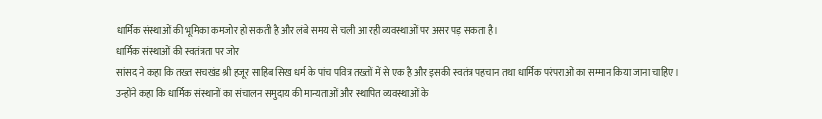धार्मिक संस्थाओं की भूमिका कमजोर हो सकती है और लंबे समय से चली आ रही व्यवस्थाओं पर असर पड़ सकता है।
धार्मिक संस्थाओं की स्वतंत्रता पर जोर
सांसद ने कहा कि तख्त सचखंड श्री हजूर साहिब सिख धर्म के पांच पवित्र तख्तों में से एक है और इसकी स्वतंत्र पहचान तथा धार्मिक परंपराओं का सम्मान किया जाना चाहिए। उन्होंने कहा कि धार्मिक संस्थानों का संचालन समुदाय की मान्यताओं और स्थापित व्यवस्थाओं के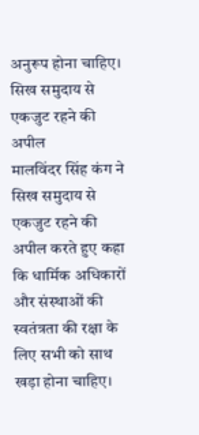अनुरूप होना चाहिए।
सिख समुदाय से एकजुट रहने की अपील
मालविंदर सिंह कंग ने सिख समुदाय से एकजुट रहने की अपील करते हुए कहा कि धार्मिक अधिकारों और संस्थाओं की स्वतंत्रता की रक्षा के लिए सभी को साथ खड़ा होना चाहिए।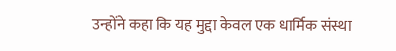उन्होंने कहा कि यह मुद्दा केवल एक धार्मिक संस्था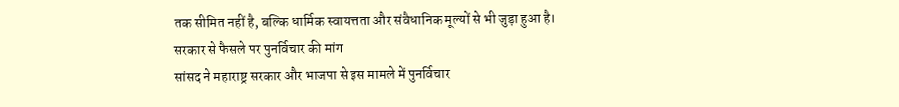तक सीमित नहीं है, बल्कि धार्मिक स्वायत्तता और संवैधानिक मूल्यों से भी जुड़ा हुआ है।
सरकार से फैसले पर पुनर्विचार की मांग
सांसद ने महाराष्ट्र सरकार और भाजपा से इस मामले में पुनर्विचार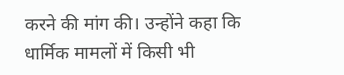करने की मांग की। उन्होंने कहा कि धार्मिक मामलों में किसी भी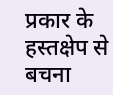प्रकार के हस्तक्षेप से बचना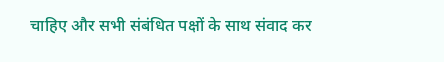चाहिए और सभी संबंधित पक्षों के साथ संवाद कर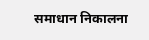समाधान निकालना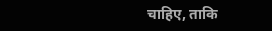चाहिए, ताकि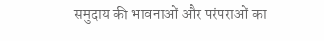समुदाय की भावनाओं और परंपराओं का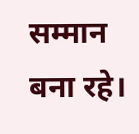सम्मान बना रहे।